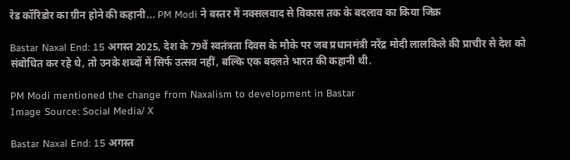रेड कॉरिडोर का ग्रीन होने की कहानी... PM Modi ने बस्तर में नक्सलवाद से विकास तक के बदलाव का किया जिक्र

Bastar Naxal End: 15 अगस्त 2025, देश के 79वें स्वतंत्रता दिवस के मौके पर जब प्रधानमंत्री नरेंद्र मोदी लालकिले की प्राचीर से देश को संबोधित कर रहे थे, तो उनके शब्दों में सिर्फ उत्सव नहीं, बल्कि एक बदलते भारत की कहानी थी.

PM Modi mentioned the change from Naxalism to development in Bastar
Image Source: Social Media/ X

Bastar Naxal End: 15 अगस्त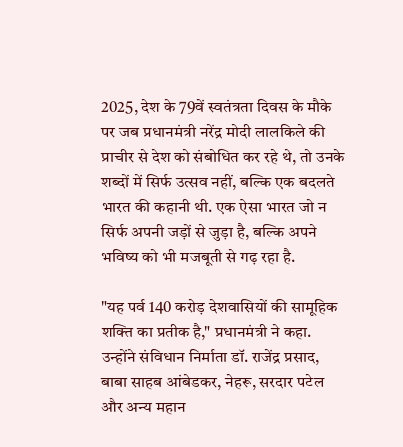2025, देश के 79वें स्वतंत्रता दिवस के मौके पर जब प्रधानमंत्री नरेंद्र मोदी लालकिले की प्राचीर से देश को संबोधित कर रहे थे, तो उनके शब्दों में सिर्फ उत्सव नहीं, बल्कि एक बदलते भारत की कहानी थी. एक ऐसा भारत जो न सिर्फ अपनी जड़ों से जुड़ा है, बल्कि अपने भविष्य को भी मजबूती से गढ़ रहा है.

"यह पर्व 140 करोड़ देशवासियों की सामूहिक शक्ति का प्रतीक है," प्रधानमंत्री ने कहा. उन्होंने संविधान निर्माता डॉ. राजेंद्र प्रसाद, बाबा साहब आंबेडकर, नेहरू, सरदार पटेल और अन्य महान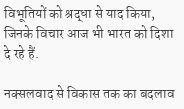विभूतियों को श्रद्धा से याद किया, जिनके विचार आज भी भारत को दिशा दे रहे हैं.

नक्सलवाद से विकास तक का बदलाव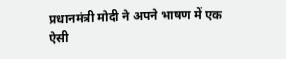प्रधानमंत्री मोदी ने अपने भाषण में एक ऐसी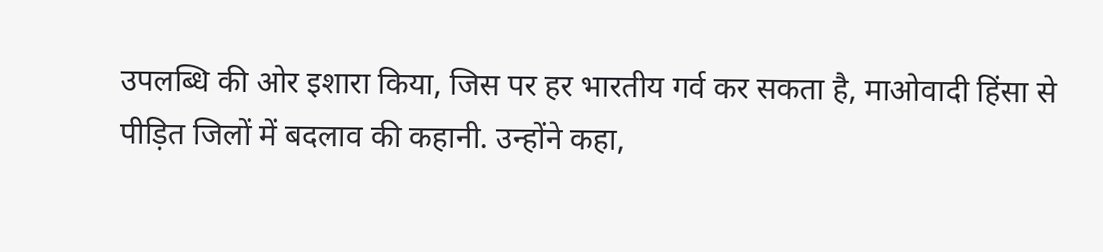उपलब्धि की ओर इशारा किया, जिस पर हर भारतीय गर्व कर सकता है, माओवादी हिंसा से पीड़ित जिलों में बदलाव की कहानी. उन्होंने कहा,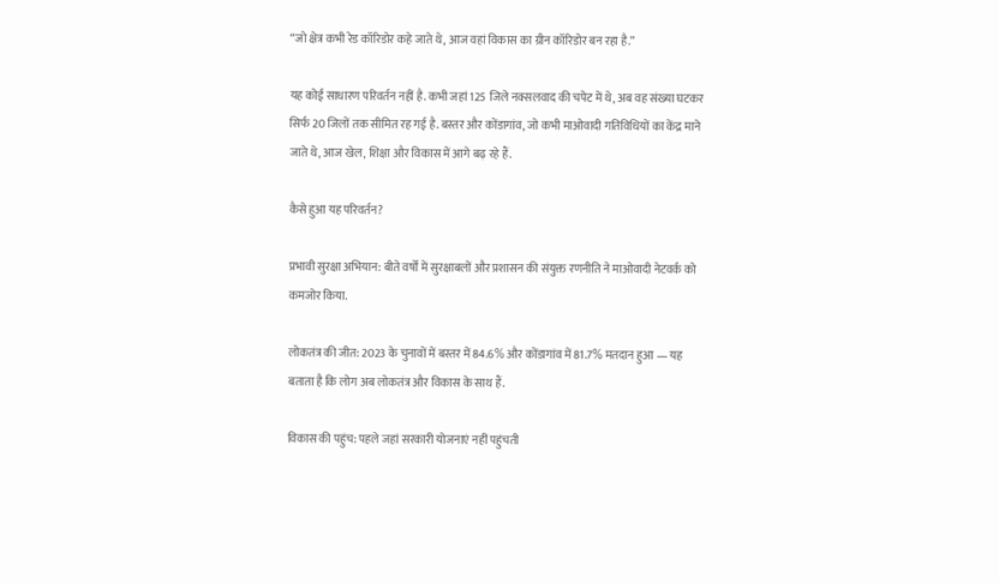“जो क्षेत्र कभी रेड कॉरिडोर कहे जाते थे, आज वहां विकास का ग्रीन कॉरिडोर बन रहा है.”

यह कोई साधारण परिवर्तन नहीं है. कभी जहां 125 जिले नक्सलवाद की चपेट में थे, अब वह संख्या घटकर सिर्फ 20 जिलों तक सीमित रह गई है. बस्तर और कोंडागांव, जो कभी माओवादी गतिविधियों का केंद्र माने जाते थे, आज खेल, शिक्षा और विकास में आगे बढ़ रहे हैं.

कैसे हुआ यह परिवर्तन?

प्रभावी सुरक्षा अभियान: बीते वर्षों में सुरक्षाबलों और प्रशासन की संयुक्त रणनीति ने माओवादी नेटवर्क को कमजोर किया.

लोकतंत्र की जीत: 2023 के चुनावों में बस्तर में 84.6% और कोंडागांव में 81.7% मतदान हुआ — यह बताता है कि लोग अब लोकतंत्र और विकास के साथ हैं.

विकास की पहुंच: पहले जहां सरकारी योजनाएं नहीं पहुंचती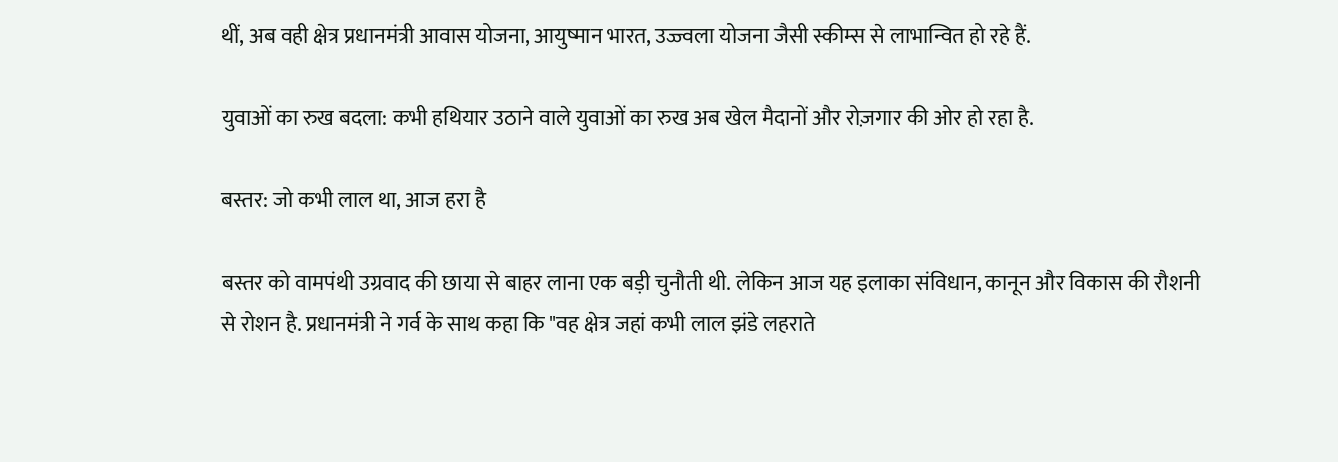थीं, अब वही क्षेत्र प्रधानमंत्री आवास योजना, आयुष्मान भारत, उज्ज्वला योजना जैसी स्कीम्स से लाभान्वित हो रहे हैं.

युवाओं का रुख बदला: कभी हथियार उठाने वाले युवाओं का रुख अब खेल मैदानों और रोज़गार की ओर हो रहा है.

बस्तर: जो कभी लाल था, आज हरा है

बस्तर को वामपंथी उग्रवाद की छाया से बाहर लाना एक बड़ी चुनौती थी. लेकिन आज यह इलाका संविधान, कानून और विकास की रौशनी से रोशन है. प्रधानमंत्री ने गर्व के साथ कहा कि "वह क्षेत्र जहां कभी लाल झंडे लहराते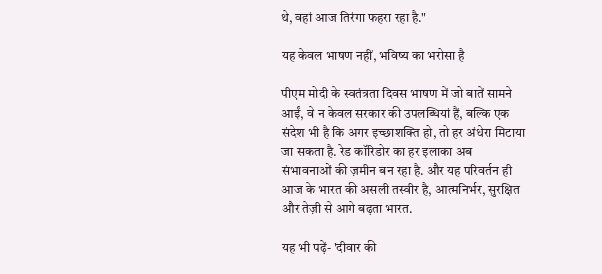थे, वहां आज तिरंगा फहरा रहा है."

यह केवल भाषण नहीं, भविष्य का भरोसा है

पीएम मोदी के स्वतंत्रता दिवस भाषण में जो बातें सामने आईं, वे न केवल सरकार की उपलब्धियां हैं, बल्कि एक संदेश भी है कि अगर इच्छाशक्ति हो, तो हर अंधेरा मिटाया जा सकता है. रेड कॉरिडोर का हर इलाका अब संभावनाओं की ज़मीन बन रहा है. और यह परिवर्तन ही आज के भारत की असली तस्वीर है, आत्मनिर्भर, सुरक्षित और तेज़ी से आगे बढ़ता भारत.

यह भी पढ़ें- 'दीवार की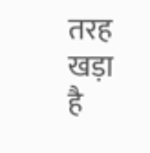तरह खड़ा है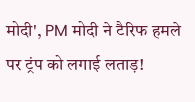मोदी', PM मोदी ने टैरिफ हमले पर ट्रंप को लगाई लताड़!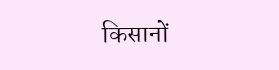किसानों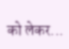को लेकर...